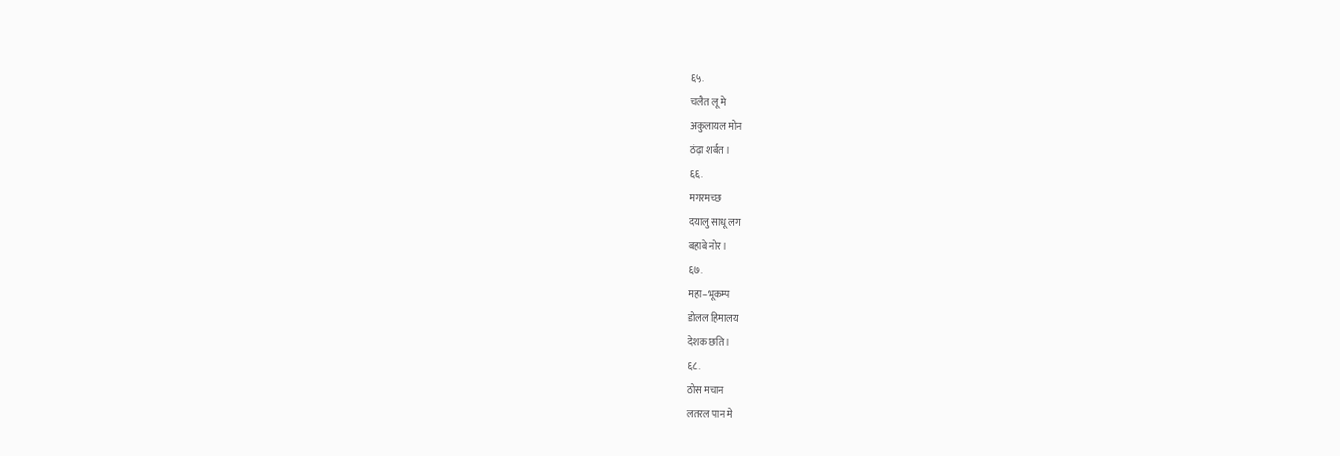६५.
चलैत लू मे
अकुलायल मोन
ठंढ़ा शर्बत ।
६६.
मगरमच्छ
दयालु साधू लग
बहाबे नोर ।
६७.
महा–भूकम्प
डोलल हिमालय
देशक छति ।
६८.
ठोस मचान
लतरल पान मे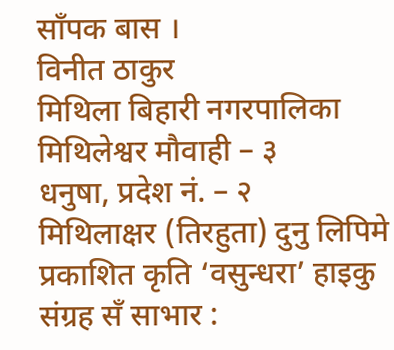साँपक बास ।
विनीत ठाकुर
मिथिला बिहारी नगरपालिका
मिथिलेश्वर मौवाही – ३
धनुषा, प्रदेश नं. – २
मिथिलाक्षर (तिरहुता) दुनु लिपिमे प्रकाशित कृति ‘वसुन्धरा’ हाइकु संग्रह सँ साभार :